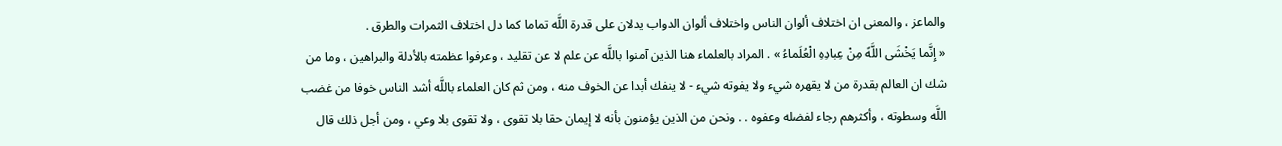والماعز ، والمعنى ان اختلاف ألوان الناس واختلاف ألوان الدواب يدلان على قدرة اللَّه تماما كما دل اختلاف الثمرات والطرق .
« إِنَّما يَخْشَى اللَّهً مِنْ عِبادِهِ الْعُلَماءُ » . المراد بالعلماء هنا الذين آمنوا باللَّه عن علم لا عن تقليد ، وعرفوا عظمته بالأدلة والبراهين ، وما من شك ان العالم بقدرة من لا يقهره شيء ولا يفوته شيء - لا ينفك أبدا عن الخوف منه ، ومن ثم كان العلماء باللَّه أشد الناس خوفا من غضب اللَّه وسطوته ، وأكثرهم رجاء لفضله وعفوه . . ونحن من الذين يؤمنون بأنه لا إيمان حقا بلا تقوى ، ولا تقوى بلا وعي ، ومن أجل ذلك قال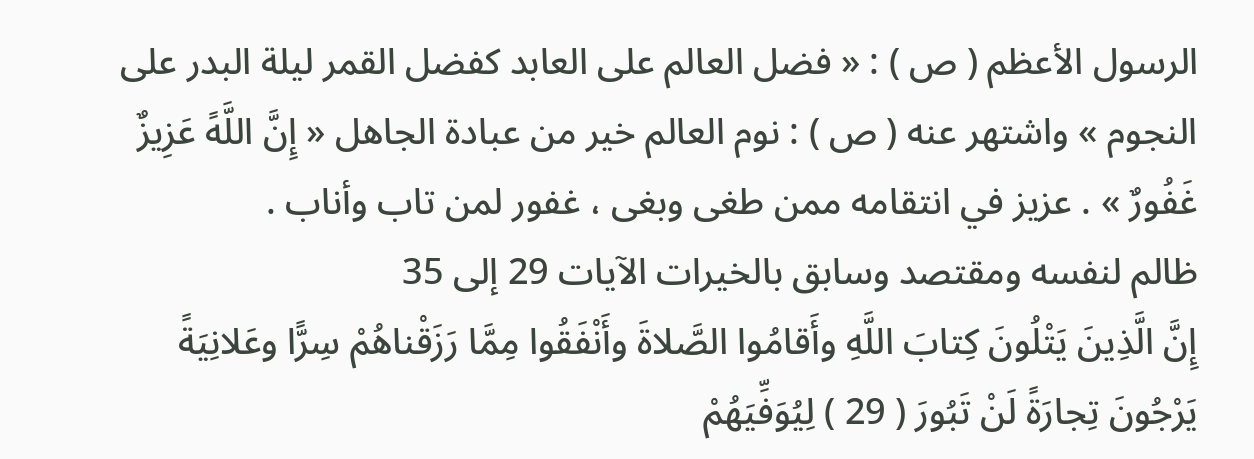الرسول الأعظم ( ص ) : « فضل العالم على العابد كفضل القمر ليلة البدر على النجوم » واشتهر عنه ( ص ) : نوم العالم خير من عبادة الجاهل « إِنَّ اللَّهً عَزِيزٌ غَفُورٌ » . عزيز في انتقامه ممن طغى وبغى ، غفور لمن تاب وأناب .
ظالم لنفسه ومقتصد وسابق بالخيرات الآيات 29 إلى 35
إِنَّ الَّذِينَ يَتْلُونَ كِتابَ اللَّهِ وأَقامُوا الصَّلاةَ وأَنْفَقُوا مِمَّا رَزَقْناهُمْ سِرًّا وعَلانِيَةً يَرْجُونَ تِجارَةً لَنْ تَبُورَ ( 29 ) لِيُوَفِّيَهُمْ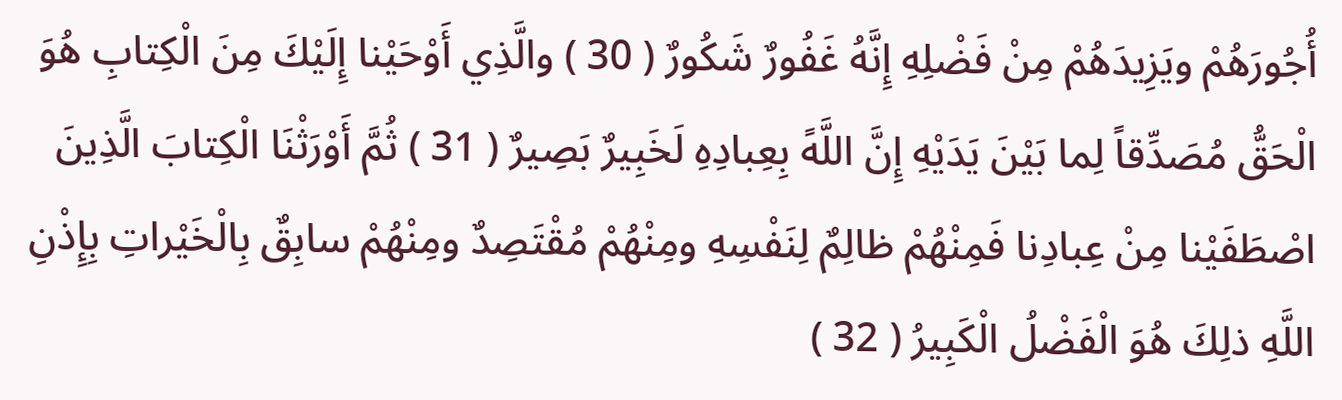أُجُورَهُمْ ويَزِيدَهُمْ مِنْ فَضْلِهِ إِنَّهُ غَفُورٌ شَكُورٌ ( 30 ) والَّذِي أَوْحَيْنا إِلَيْكَ مِنَ الْكِتابِ هُوَ الْحَقُّ مُصَدِّقاً لِما بَيْنَ يَدَيْهِ إِنَّ اللَّهً بِعِبادِهِ لَخَبِيرٌ بَصِيرٌ ( 31 ) ثُمَّ أَوْرَثْنَا الْكِتابَ الَّذِينَ اصْطَفَيْنا مِنْ عِبادِنا فَمِنْهُمْ ظالِمٌ لِنَفْسِهِ ومِنْهُمْ مُقْتَصِدٌ ومِنْهُمْ سابِقٌ بِالْخَيْراتِ بِإِذْنِ اللَّهِ ذلِكَ هُوَ الْفَضْلُ الْكَبِيرُ ( 32 )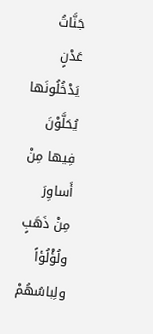جَنَّاتُ عَدْنٍ يَدْخُلُونَها يُحَلَّوْنَ فِيها مِنْ أَساوِرَ مِنْ ذَهَبٍ ولُؤْلُؤاً ولِباسُهُمْ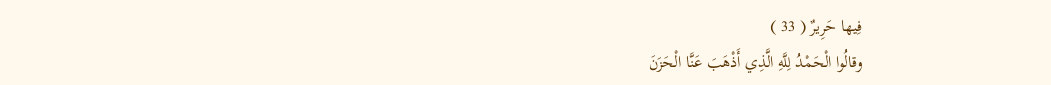فِيها حَرِيرٌ ( 33 )
وقالُوا الْحَمْدُ لِلَّهِ الَّذِي أَذْهَبَ عَنَّا الْحَزَنَ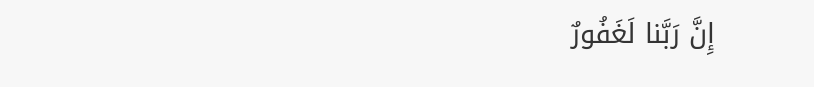إِنَّ رَبَّنا لَغَفُورٌ